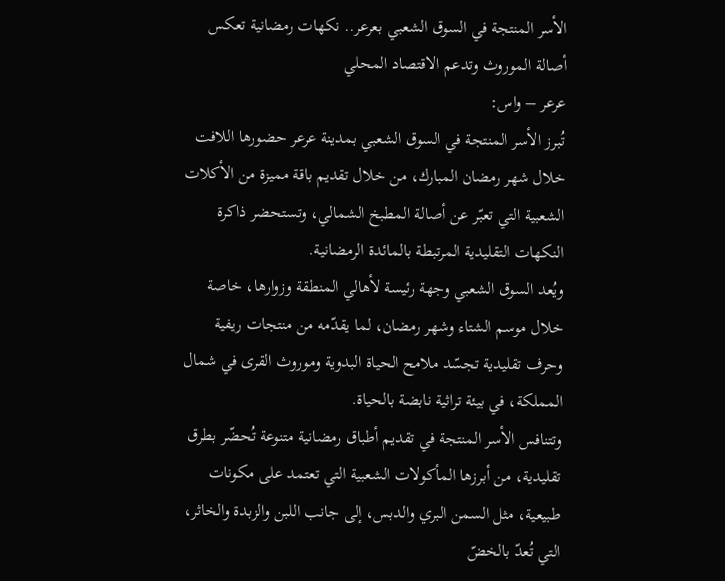الأسر المنتجة في السوق الشعبي بعرعر.. نكهات رمضانية تعكس أصالة الموروث وتدعم الاقتصاد المحلي
عرعر – واس:
تُبرز الأسر المنتجة في السوق الشعبي بمدينة عرعر حضورها اللافت خلال شهر رمضان المبارك، من خلال تقديم باقة مميزة من الأكلات الشعبية التي تعبّر عن أصالة المطبخ الشمالي، وتستحضر ذاكرة النكهات التقليدية المرتبطة بالمائدة الرمضانية.
ويُعد السوق الشعبي وجهة رئيسة لأهالي المنطقة وزوارها، خاصة خلال موسم الشتاء وشهر رمضان، لما يقدّمه من منتجات ريفية وحرف تقليدية تجسّد ملامح الحياة البدوية وموروث القرى في شمال المملكة، في بيئة تراثية نابضة بالحياة.
وتتنافس الأسر المنتجة في تقديم أطباق رمضانية متنوعة تُحضّر بطرق تقليدية، من أبرزها المأكولات الشعبية التي تعتمد على مكونات طبيعية، مثل السمن البري والدبس، إلى جانب اللبن والزبدة والخاثر، التي تُعدّ بالخضّ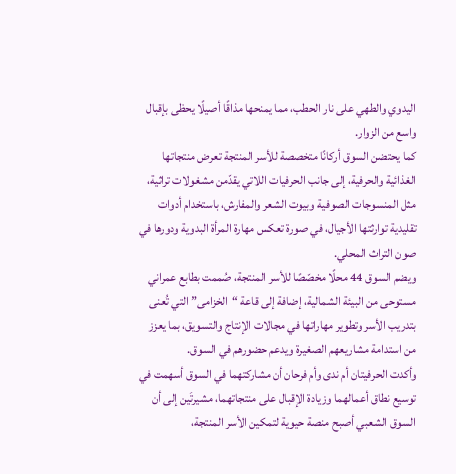اليدوي والطهي على نار الحطب، مما يمنحها مذاقًا أصيلًا يحظى بإقبال واسع من الزوار.
كما يحتضن السوق أركانًا متخصصة للأسر المنتجة تعرض منتجاتها الغذائية والحرفية، إلى جانب الحرفيات اللاتي يقدّمن مشغولات تراثية، مثل المنسوجات الصوفية وبيوت الشعر والمفارش، باستخدام أدوات تقليدية توارثتها الأجيال، في صورة تعكس مهارة المرأة البدوية ودورها في صون التراث المحلي.
ويضم السوق 44 محلًا مخصّصًا للأسر المنتجة، صُممت بطابع عمراني مستوحى من البيئة الشمالية، إضافة إلى قاعة “الخزامى” التي تُعنى بتدريب الأسر وتطوير مهاراتها في مجالات الإنتاج والتسويق، بما يعزز من استدامة مشاريعهم الصغيرة ويدعم حضورهم في السوق.
وأكدت الحرفيتان أم ندى وأم فرحان أن مشاركتهما في السوق أسهمت في توسيع نطاق أعمالهما وزيادة الإقبال على منتجاتهما، مشيرتَين إلى أن السوق الشعبي أصبح منصة حيوية لتمكين الأسر المنتجة،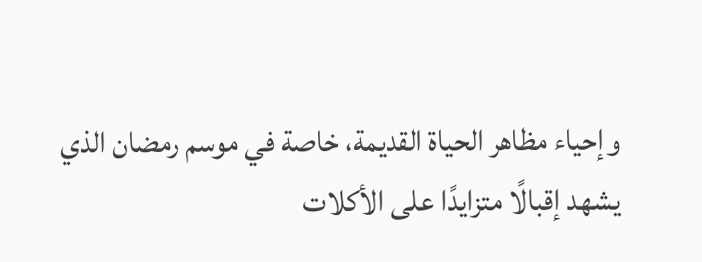وإحياء مظاهر الحياة القديمة، خاصة في موسم رمضان الذي يشهد إقبالًا متزايدًا على الأكلات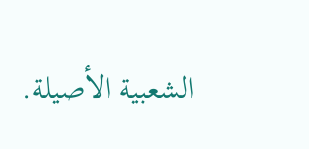الشعبية الأصيلة.